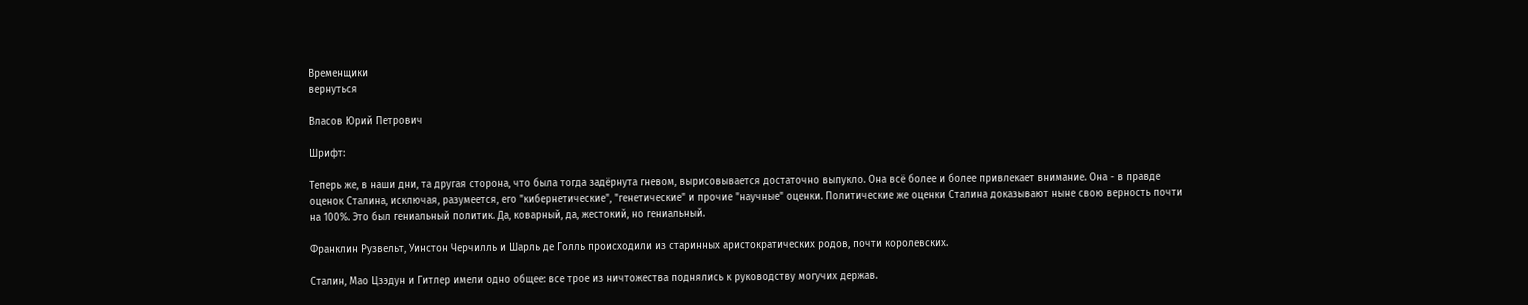Временщики
вернуться

Власов Юрий Петрович

Шрифт:

Теперь же, в наши дни, та другая сторона, что была тогда задёрнута гневом, вырисовывается достаточно выпукло. Она всё более и более привлекает внимание. Она - в правде оценок Сталина, исключая, разумеется, его "кибернетические", "генетические" и прочие "научные" оценки. Политические же оценки Сталина доказывают ныне свою верность почти на 100%. Это был гениальный политик. Да, коварный, да, жестокий, но гениальный.

Франклин Рузвельт, Уинстон Черчилль и Шарль де Голль происходили из старинных аристократических родов, почти королевских.

Сталин, Мао Цзэдун и Гитлер имели одно общее: все трое из ничтожества поднялись к руководству могучих держав.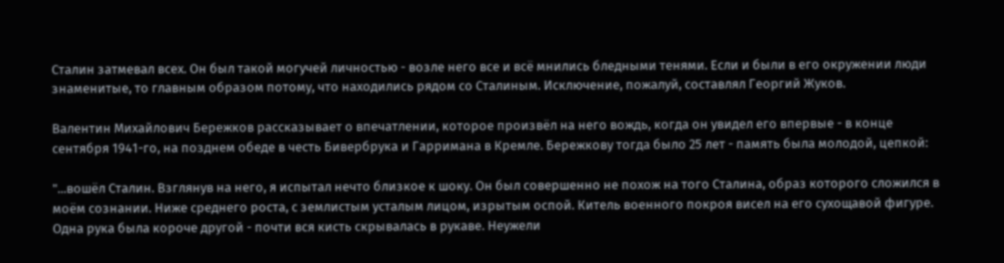Сталин затмевал всех. Он был такой могучей личностью - возле него все и всё мнились бледными тенями. Если и были в его окружении люди знаменитые, то главным образом потому, что находились рядом со Сталиным. Исключение, пожалуй, составлял Георгий Жуков.

Валентин Михайлович Бережков рассказывает о впечатлении, которое произвёл на него вождь, когда он увидел его впервые - в конце сентября 1941-го, на позднем обеде в честь Бивербрука и Гарримана в Кремле. Бережкову тогда было 25 лет - память была молодой, цепкой:

"...вошёл Сталин. Взглянув на него, я испытал нечто близкое к шоку. Он был совершенно не похож на того Сталина, образ которого сложился в моём сознании. Ниже среднего роста, с землистым усталым лицом, изрытым оспой. Китель военного покроя висел на его сухощавой фигуре. Одна рука была короче другой - почти вся кисть скрывалась в рукаве. Неужели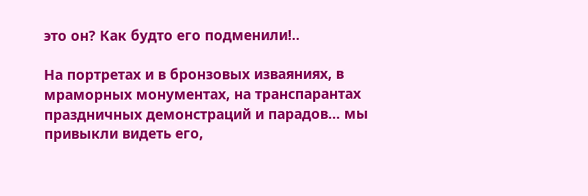это он? Как будто его подменили!..

На портретах и в бронзовых изваяниях, в мраморных монументах, на транспарантах праздничных демонстраций и парадов... мы привыкли видеть его,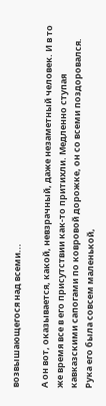возвышающегося над всеми...

А он вот, оказывается, какой, невзрачный, даже незаметный человек. И в то же время все в его присутствии как-то притихли. Медленно ступая кавказскими сапогами по ковровой дорожке, он со всеми поздоровался. Рука его была совсем маленькой,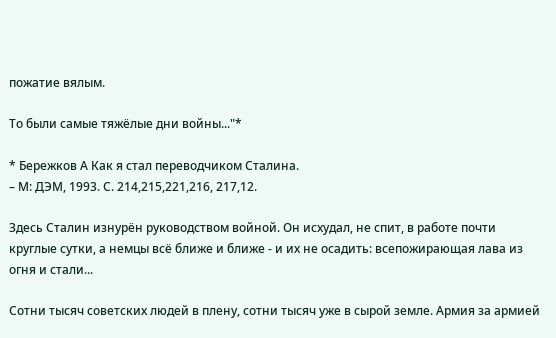пожатие вялым.

То были самые тяжёлые дни войны..."*

* Бережков А Как я стал переводчиком Сталина.
– М: ДЭМ, 1993. С. 214,215,221,216, 217,12.

Здесь Сталин изнурён руководством войной. Он исхудал, не спит, в работе почти круглые сутки, а немцы всё ближе и ближе - и их не осадить: всепожирающая лава из огня и стали...

Сотни тысяч советских людей в плену, сотни тысяч уже в сырой земле. Армия за армией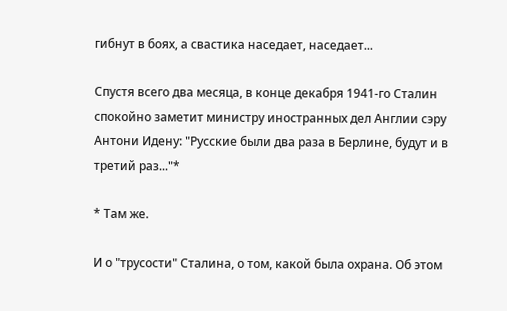гибнут в боях, а свастика наседает, наседает...

Спустя всего два месяца, в конце декабря 1941-го Сталин спокойно заметит министру иностранных дел Англии сэру Антони Идену: "Русские были два раза в Берлине, будут и в третий раз..."*

* Там же.

И о "трусости" Сталина, о том, какой была охрана. Об этом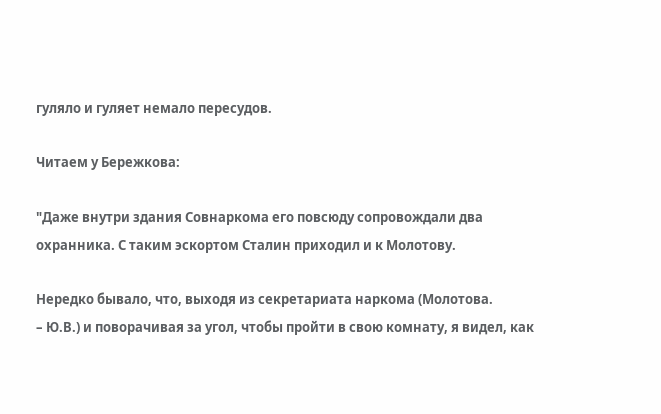гуляло и гуляет немало пересудов.

Читаем у Бережкова:

"Даже внутри здания Совнаркома его повсюду сопровождали два охранника. С таким эскортом Сталин приходил и к Молотову.

Нередко бывало, что, выходя из секретариата наркома (Молотова.
– Ю.В.) и поворачивая за угол, чтобы пройти в свою комнату, я видел, как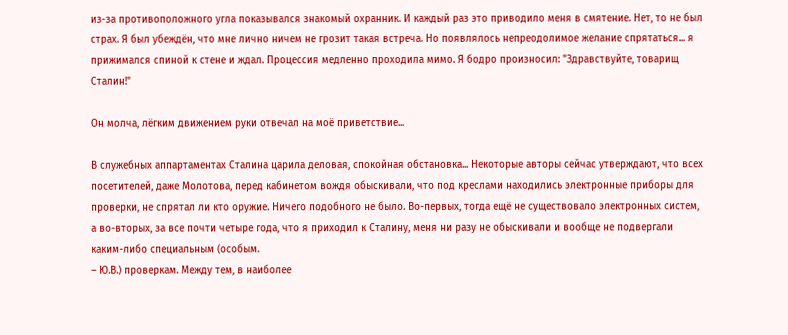из-за противоположного угла показывался знакомый охранник. И каждый раз это приводило меня в смятение. Нет, то не был страх. Я был убеждён, что мне лично ничем не грозит такая встреча. Но появлялось непреодолимое желание спрятаться... я прижимался спиной к стене и ждал. Процессия медленно проходила мимо. Я бодро произносил: "Здравствуйте, товарищ Сталин!"

Он молча, лёгким движением руки отвечал на моё приветствие...

В служебных аппартаментах Сталина царила деловая, спокойная обстановка... Некоторые авторы сейчас утверждают, что всех посетителей, даже Молотова, перед кабинетом вождя обыскивали, что под креслами находились электронные приборы для проверки, не спрятал ли кто оружие. Ничего подобного не было. Во-первых, тогда ещё не существовало электронных систем, а во-вторых, за все почти четыре года, что я приходил к Сталину, меня ни разу не обыскивали и вообще не подвергали каким-либо специальным (особым.
– Ю.В.) проверкам. Между тем, в наиболее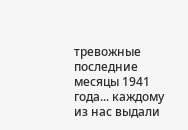тревожные последние месяцы 1941 года... каждому из нас выдали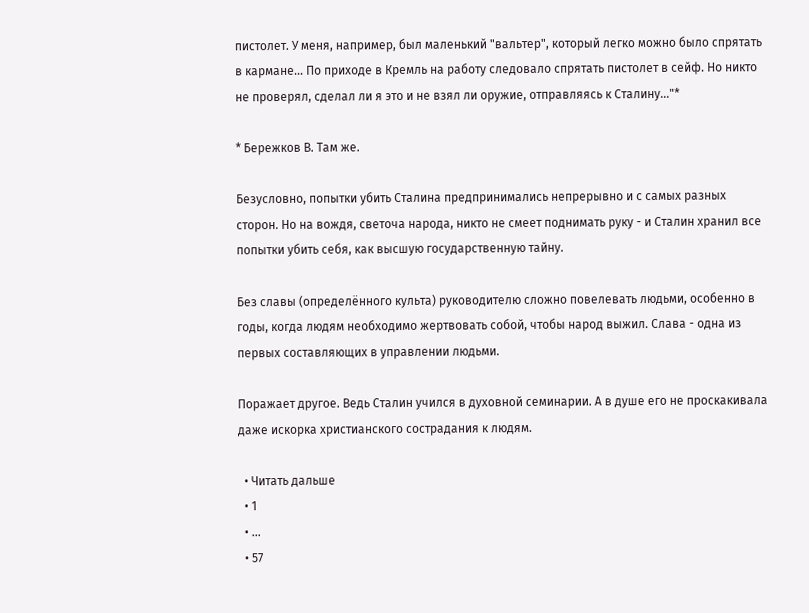пистолет. У меня, например, был маленький "вальтер", который легко можно было спрятать в кармане... По приходе в Кремль на работу следовало спрятать пистолет в сейф. Но никто не проверял, сделал ли я это и не взял ли оружие, отправляясь к Сталину..."*

* Бережков В. Там же.

Безусловно, попытки убить Сталина предпринимались непрерывно и с самых разных сторон. Но на вождя, светоча народа, никто не смеет поднимать руку - и Сталин хранил все попытки убить себя, как высшую государственную тайну.

Без славы (определённого культа) руководителю сложно повелевать людьми, особенно в годы, когда людям необходимо жертвовать собой, чтобы народ выжил. Слава - одна из первых составляющих в управлении людьми.

Поражает другое. Ведь Сталин учился в духовной семинарии. А в душе его не проскакивала даже искорка христианского сострадания к людям.

  • Читать дальше
  • 1
  • ...
  • 57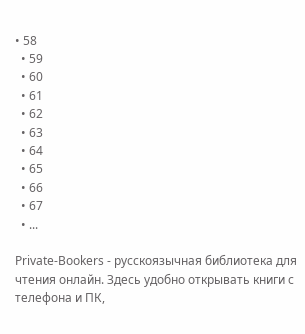• 58
  • 59
  • 60
  • 61
  • 62
  • 63
  • 64
  • 65
  • 66
  • 67
  • ...

Private-Bookers - русскоязычная библиотека для чтения онлайн. Здесь удобно открывать книги с телефона и ПК,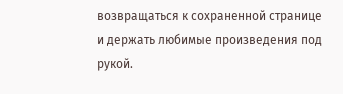возвращаться к сохраненной странице и держать любимые произведения под рукой.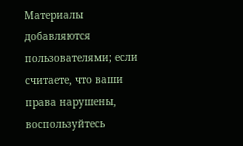Материалы добавляются пользователями; если считаете, что ваши права нарушены, воспользуйтесь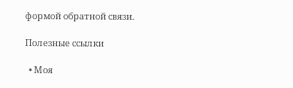формой обратной связи.

Полезные ссылки

  • Моя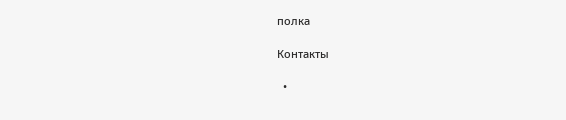полка

Контакты

  •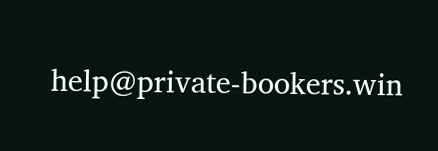help@private-bookers.win